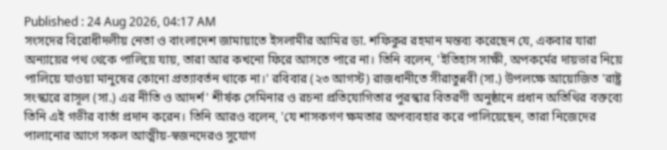Published : 24 Aug 2026, 04:17 AM
সংসদের বিরোধীদলীয় নেতা ও বাংলাদেশ জামায়াতে ইসলামীর আমির ডা. শফিকুর রহমান মন্তব্য করেছেন যে, একবার যারা অন্যায়ের পথ থেকে পালিয়ে যায়, তারা আর কখনো ফিরে আসতে পারে না। তিনি বলেন, 'ইতিহাস সাক্ষী, অপকর্মের দায়ভার নিয়ে পালিয়ে যাওয়া মানুষের কোনো প্রত্যাবর্তন থাকে না।' রবিবার (২৩ আগস্ট) রাজধানীতে সীরাতুন্নবী (সা.) উপলক্ষে আয়োজিত 'রাষ্ট্র সংস্কারে রাসূল (সা.) এর নীতি ও আদর্শ' শীর্ষক সেমিনার ও রচনা প্রতিযোগিতার পুরস্কার বিতরণী অনুষ্ঠানে প্রধান অতিথির বক্তব্যে তিনি এই গভীর বার্তা প্রদান করেন। তিনি আরও বলেন, 'যে শাসকগণ ক্ষমতার অপব্যবহার করে পালিয়েছেন, তারা নিজেদের পালানোর আগে সকল আত্মীয়-স্বজনদেরও সুযোগ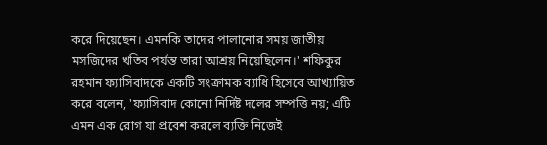করে দিয়েছেন। এমনকি তাদের পালানোর সময় জাতীয় মসজিদের খতিব পর্যন্ত তারা আশ্রয় নিয়েছিলেন।' শফিকুর রহমান ফ্যাসিবাদকে একটি সংক্রামক ব্যাধি হিসেবে আখ্যায়িত করে বলেন, 'ফ্যাসিবাদ কোনো নির্দিষ্ট দলের সম্পত্তি নয়; এটি এমন এক রোগ যা প্রবেশ করলে ব্যক্তি নিজেই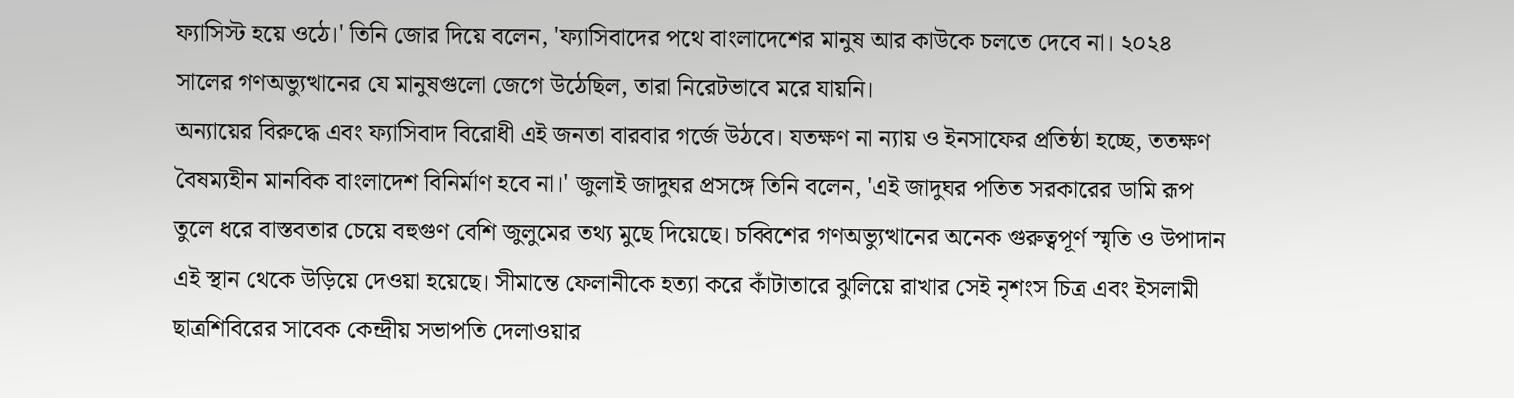ফ্যাসিস্ট হয়ে ওঠে।' তিনি জোর দিয়ে বলেন, 'ফ্যাসিবাদের পথে বাংলাদেশের মানুষ আর কাউকে চলতে দেবে না। ২০২৪ সালের গণঅভ্যুত্থানের যে মানুষগুলো জেগে উঠেছিল, তারা নিরেটভাবে মরে যায়নি।
অন্যায়ের বিরুদ্ধে এবং ফ্যাসিবাদ বিরোধী এই জনতা বারবার গর্জে উঠবে। যতক্ষণ না ন্যায় ও ইনসাফের প্রতিষ্ঠা হচ্ছে, ততক্ষণ বৈষম্যহীন মানবিক বাংলাদেশ বিনির্মাণ হবে না।' জুলাই জাদুঘর প্রসঙ্গে তিনি বলেন, 'এই জাদুঘর পতিত সরকারের ডামি রূপ তুলে ধরে বাস্তবতার চেয়ে বহুগুণ বেশি জুলুমের তথ্য মুছে দিয়েছে। চব্বিশের গণঅভ্যুত্থানের অনেক গুরুত্বপূর্ণ স্মৃতি ও উপাদান এই স্থান থেকে উড়িয়ে দেওয়া হয়েছে। সীমান্তে ফেলানীকে হত্যা করে কাঁটাতারে ঝুলিয়ে রাখার সেই নৃশংস চিত্র এবং ইসলামী ছাত্রশিবিরের সাবেক কেন্দ্রীয় সভাপতি দেলাওয়ার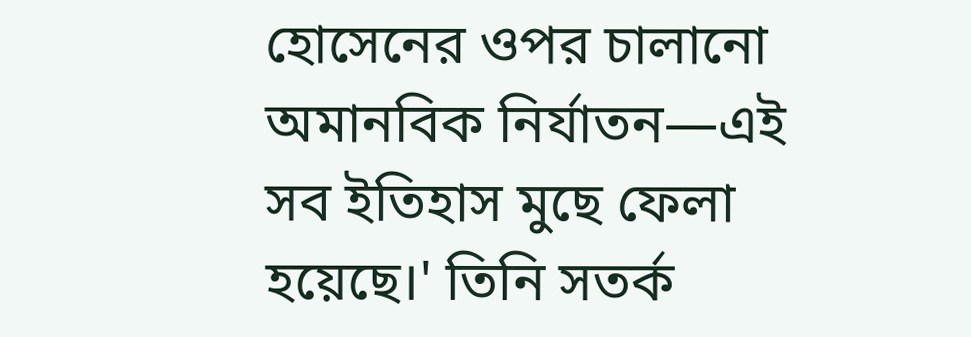হোসেনের ওপর চালানো অমানবিক নির্যাতন—এই সব ইতিহাস মুছে ফেলা হয়েছে।' তিনি সতর্ক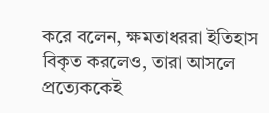করে বলেন, ক্ষমতাধররা ইতিহাস বিকৃত করলেও, তারা আসলে প্রত্যেককেই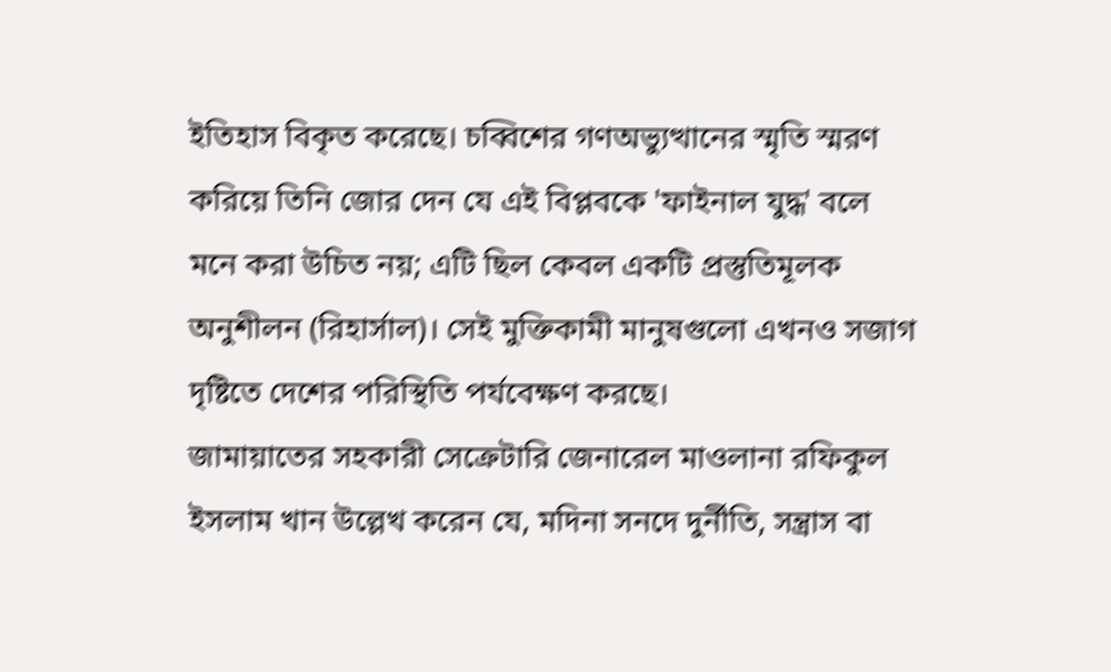ইতিহাস বিকৃত করেছে। চব্বিশের গণঅভ্যুত্থানের স্মৃতি স্মরণ করিয়ে তিনি জোর দেন যে এই বিপ্লবকে 'ফাইনাল যুদ্ধ' বলে মনে করা উচিত নয়; এটি ছিল কেবল একটি প্রস্তুতিমূলক অনুশীলন (রিহার্সাল)। সেই মুক্তিকামী মানুষগুলো এখনও সজাগ দৃষ্টিতে দেশের পরিস্থিতি পর্যবেক্ষণ করছে।
জামায়াতের সহকারী সেক্রেটারি জেনারেল মাওলানা রফিকুল ইসলাম খান উল্লেখ করেন যে, মদিনা সনদে দুর্নীতি, সন্ত্রাস বা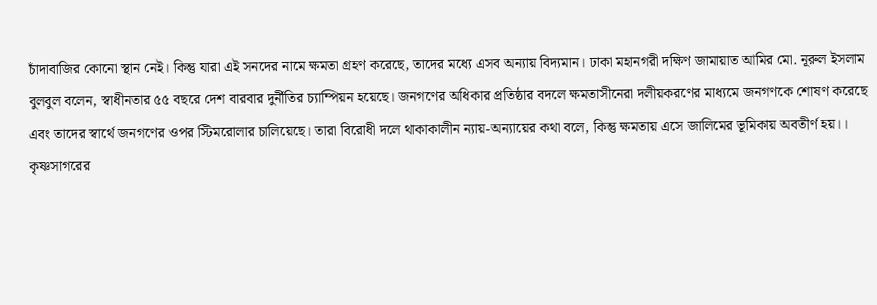চাঁদাবাজির কোনো স্থান নেই। কিন্তু যারা এই সনদের নামে ক্ষমতা গ্রহণ করেছে, তাদের মধ্যে এসব অন্যায় বিদ্যমান। ঢাকা মহানগরী দক্ষিণ জামায়াত আমির মো. নূরুল ইসলাম বুলবুল বলেন, স্বাধীনতার ৫৫ বছরে দেশ বারবার দুর্নীতির চ্যাম্পিয়ন হয়েছে। জনগণের অধিকার প্রতিষ্ঠার বদলে ক্ষমতাসীনেরা দলীয়করণের মাধ্যমে জনগণকে শোষণ করেছে এবং তাদের স্বার্থে জনগণের ওপর স্টিমরোলার চালিয়েছে। তারা বিরোধী দলে থাকাকালীন ন্যায়-অন্যায়ের কথা বলে, কিন্তু ক্ষমতায় এসে জালিমের ভূমিকায় অবতীর্ণ হয়।।
কৃষ্ণসাগরের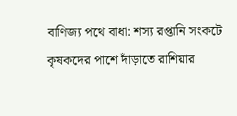বাণিজ্য পথে বাধা: শস্য রপ্তানি সংকটে কৃষকদের পাশে দাঁড়াতে রাশিয়ার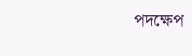পদক্ষেপ